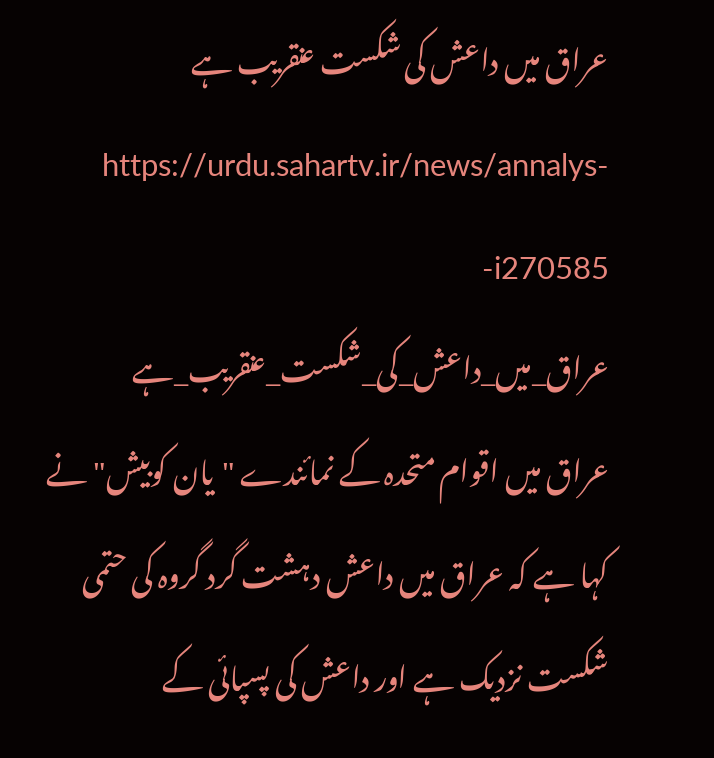عراق میں داعش کی شکست عنقریب ہے
https://urdu.sahartv.ir/news/annalys-i270585-عراق_میں_داعش_کی_شکست_عنقریب_ہے
عراق میں اقوام متحدہ کے نمائندے "یان کوبیش" نے کہا ہے کہ عراق میں داعش دہشت گرد گروہ کی حتمی شکست نزدیک ہے اور داعش کی پسپائی کے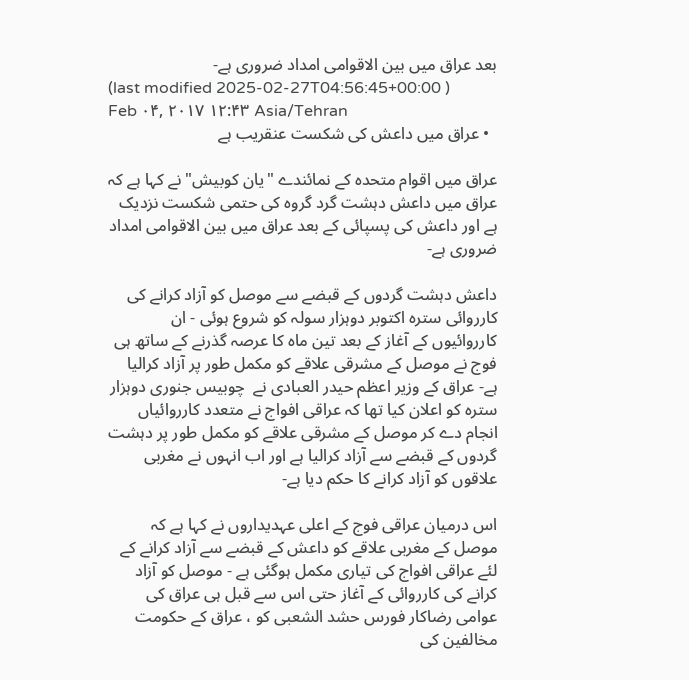بعد عراق میں بین الاقوامی امداد ضروری ہے-
(last modified 2025-02-27T04:56:45+00:00 )
Feb ۰۴, ۲۰۱۷ ۱۲:۴۳ Asia/Tehran
  • عراق میں داعش کی شکست عنقریب ہے

عراق میں اقوام متحدہ کے نمائندے "یان کوبیش" نے کہا ہے کہ عراق میں داعش دہشت گرد گروہ کی حتمی شکست نزدیک ہے اور داعش کی پسپائی کے بعد عراق میں بین الاقوامی امداد ضروری ہے-

داعش دہشت گردوں کے قبضے سے موصل کو آزاد کرانے کی کارروائی سترہ اکتوبر دوہزار سولہ کو شروع ہوئی - ان کارروائیوں کے آغاز کے بعد تین ماہ کا عرصہ گذرنے کے ساتھ ہی فوج نے موصل کے مشرقی علاقے کو مکمل طور پر آزاد کرالیا ہے- عراق کے وزیر اعظم حیدر العبادی نے  چوبیس جنوری دوہزار سترہ کو اعلان کیا تھا کہ عراقی افواج نے متعدد کارروائیاں انجام دے کر موصل کے مشرقی علاقے کو مکمل طور پر دہشت گردوں کے قبضے سے آزاد کرالیا ہے اور اب انہوں نے مغربی علاقوں کو آزاد کرانے کا حکم دیا ہے-

اس درمیان عراقی فوج کے اعلی عہدیداروں نے کہا ہے کہ موصل کے مغربی علاقے کو داعش کے قبضے سے آزاد کرانے کے لئے عراقی افواج کی تیاری مکمل ہوگئی ہے - موصل کو آزاد کرانے کی کارروائی کے آغاز حتی اس سے قبل ہی عراق کی عوامی رضاکار فورس حشد الشعبی کو ، عراق کے حکومت مخالفین کی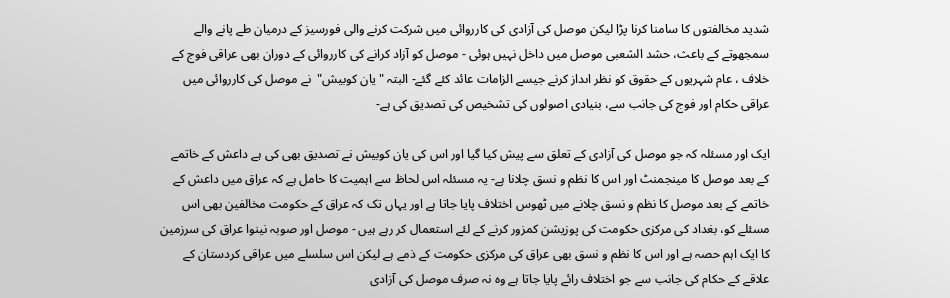شدید مخالفتوں کا سامنا کرنا پڑا لیکن موصل کی آزادی کی کارروائی میں شرکت کرنے والی فورسیز کے درمیان طے پانے والے سمجھوتے کے باعث، حشد الشعبی موصل میں داخل نہیں ہوئی - موصل کو آزاد کرانے کی کارروائی کے دوران بھی عراقی فوج کے خلاف ، عام شہریوں کے حقوق کو نظر اںداز کرنے جیسے الزامات عائد کئے گئے- البتہ " یان کوبیش"  نے موصل کی کارروائی میں عراقی حکام اور فوج کی جانب سے، بنیادی اصولوں کی تشخیص کی تصدیق کی ہے-

ایک اور مسئلہ کہ جو موصل کی آزادی کے تعلق سے پیش کیا گیا اور اس کی یان کوبیش نے تصدیق بھی کی ہے داعش کے خاتمے کے بعد موصل کا مینجمنٹ اور اس کا نظم و نسق چلانا ہے- یہ مسئلہ اس لحاظ سے اہمیت کا حامل ہے کہ عراق میں داعش کے خاتمے کے بعد موصل کا نظم و نسق چلانے میں ٹھوس اختلاف پایا جاتا ہے اور یہاں تک کہ عراق کے حکومت مخالفین بھی اس مسئلے کو، بغداد کی مرکزی حکومت کی پوزیشن کمزور کرنے کے لئے استعمال کر رہے ہیں - موصل اور صوبہ نینوا عراق کی سرزمین کا ایک اہم حصہ ہے اور اس کا نظم و نسق بھی عراق کی مرکزی حکومت کے ذمے ہے لیکن اس سلسلے میں عراقی کردستان کے علاقے کے حکام کی جانب سے جو اختلاف رائے پایا جاتا ہے وہ نہ صرف موصل کی آزادی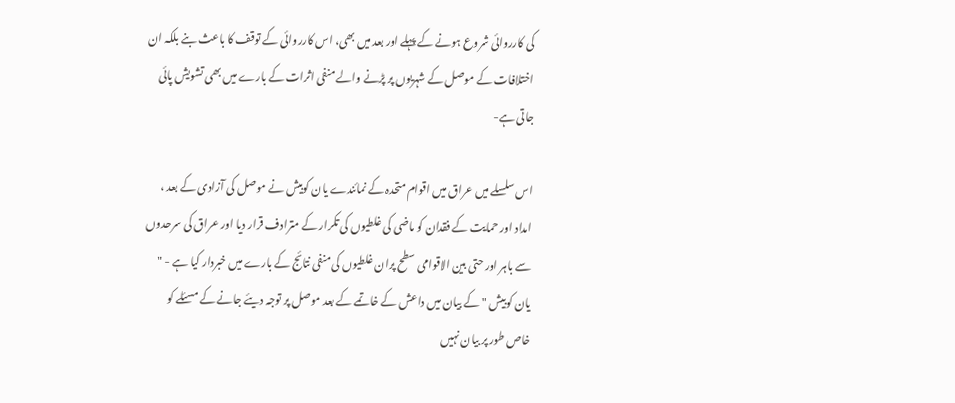کی کارروائی شروع ہونے کے پہلے اور بعد میں بھی، اس کارروائی کے توقف کا باعث بنے بلکہ ان اختلافات کے موصل کے شہریوں پر پڑنے والے منفی اثرات کے بارے میں بھی تشویش پائی جاتی ہے-

اس سلسلے میں عراق میں اقوام متحدہ کے نمائندے یان کوبیش نے موصل کی آزادی کے بعد ، امداد اور حمایت کے فقدان کو ماضی کی غلطیوں کی تکرار کے مترادف قرار دیا اور عراق کی سرحدوں سے باہر اور حتی بین الاقوامی سطح پران غلطیوں کی منفی نتائج کے بارے میں خبردار کیا ہے - " یان کوبیش " کے بیان میں داعش کے خاتمے کے بعد موصل پر توجہ دیئے جانے کے مسئلے کو خاص طور پر بیان نہیں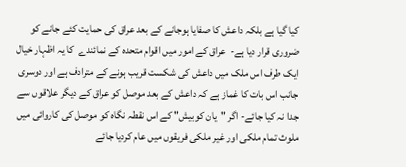کیا گیا ہے بلکہ داعش کا صفایا ہوجانے کے بعد عراق کی حمایت کئے جانے کو ضروری قرار دیا ہے-  عراق کے امور میں اقوام متحدہ کے نمائندے  کا یہ اظہار خیال ایک طرف اس ملک میں داعش کی شکست قریب ہونے کے مترادف ہے اور دوسری جانب اس بات کا غماز ہے کہ داعش کے بعد موصل کو عراق کے دیگر علاقوں سے جدا نہ کیا جائے- اگر "یان کوبیش" کے اس نقطہ نگاہ کو موصل کی کاروائی میں ملوث تمام ملکی اور غیر ملکی فریقوں میں عام کردیا جائے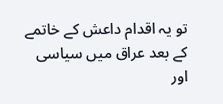تو یہ اقدام داعش کے خاتمے کے بعد عراق میں سیاسی اور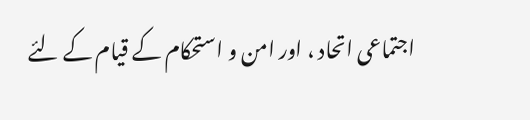اجتماعی اتحاد ، اور امن و استحکام کے قیام کے لئے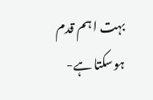بہت اہم قدم ہوسکتا ہے-